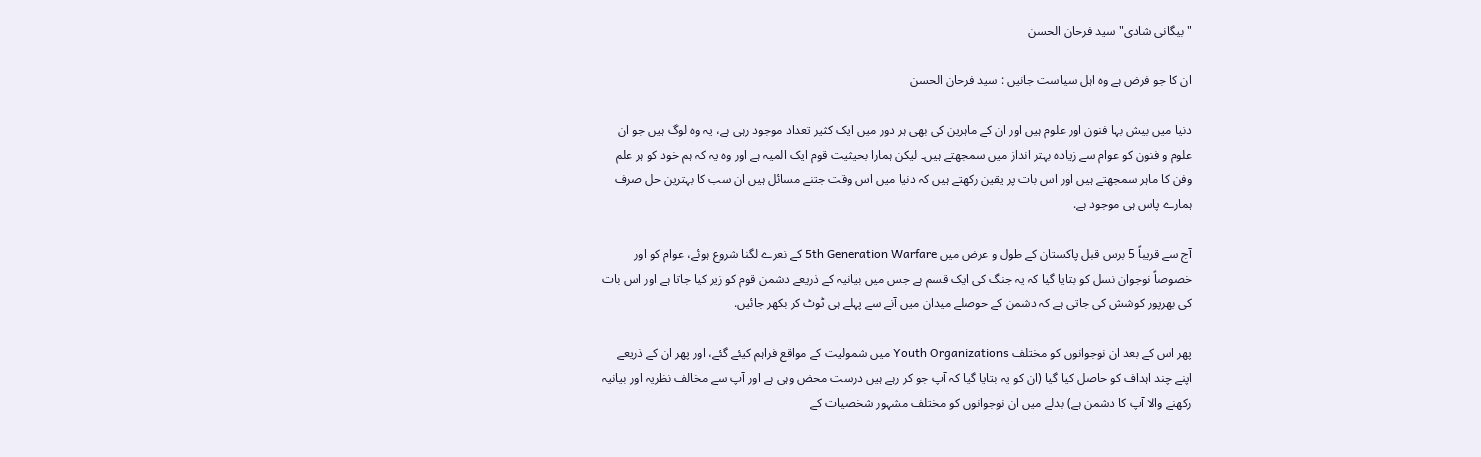"بیگانی شادی" سید فرحان الحسن

ان کا جو فرض ہے وہ اہل سیاست جانیں : سید فرحان الحسن

دنیا میں بیش بہا فنون اور علوم ہیں اور ان کے ماہرین کی بھی ہر دور میں ایک کثیر تعداد موجود رہی ہے، یہ وہ لوگ ہیں جو ان علوم و فنون کو عوام سے زیادہ بہتر انداز میں سمجھتے ہیں۔ لیکن ہمارا بحیثیت قوم ایک المیہ ہے اور وہ یہ کہ ہم خود کو ہر علم وفن کا ماہر سمجھتے ہیں اور اس بات پر یقین رکھتے ہیں کہ دنیا میں اس وقت جتنے مسائل ہیں ان سب کا بہترین حل صرف ہمارے پاس ہی موجود ہے.

آج سے قریباً 5 برس قبل پاکستان کے طول و عرض میں 5th Generation Warfare کے نعرے لگنا شروع ہوئے، عوام کو اور خصوصاً نوجوان نسل کو بتایا گیا کہ یہ جنگ کی ایک قسم ہے جس میں بیانیہ کے ذریعے دشمن قوم کو زیر کیا جاتا ہے اور اس بات کی بھرپور کوشش کی جاتی ہے کہ دشمن کے حوصلے میدان میں آنے سے پہلے ہی ٹوٹ کر بکھر جائیں.

پھر اس کے بعد ان نوجوانوں کو مختلف Youth Organizations میں شمولیت کے مواقع فراہم کیئے گئے، اور پھر ان کے ذریعے اپنے چند اہداف کو حاصل کیا گیا (ان کو یہ بتایا گیا کہ آپ جو کر رہے ہیں درست محض وہی ہے اور آپ سے مخالف نظریہ اور بیانیہ رکھنے والا آپ کا دشمن ہے) بدلے میں ان نوجوانوں کو مختلف مشہور شخصیات کے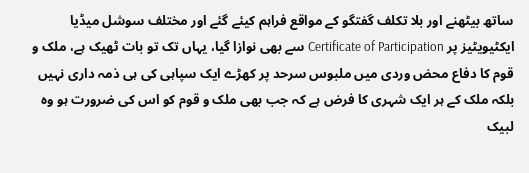ساتھ بیٹھنے اور بلا تکلف گفتگو کے مواقع فراہم کیئے گئے اور مختلف سوشل میڈیا ایکٹیویٹیز پر Certificate of Participation سے بھی نوازا گیا، یہاں تک تو بات ٹھیک ہے، ملک و قوم کا دفاع محض وردی میں ملبوس سرحد پر کھڑے ایک سپاہی کی ہی ذمہ داری نہیں بلکہ ملک کے ہر ایک شہری کا فرض ہے کہ جب بھی ملک و قوم کو اس کی ضرورت ہو وہ لبیک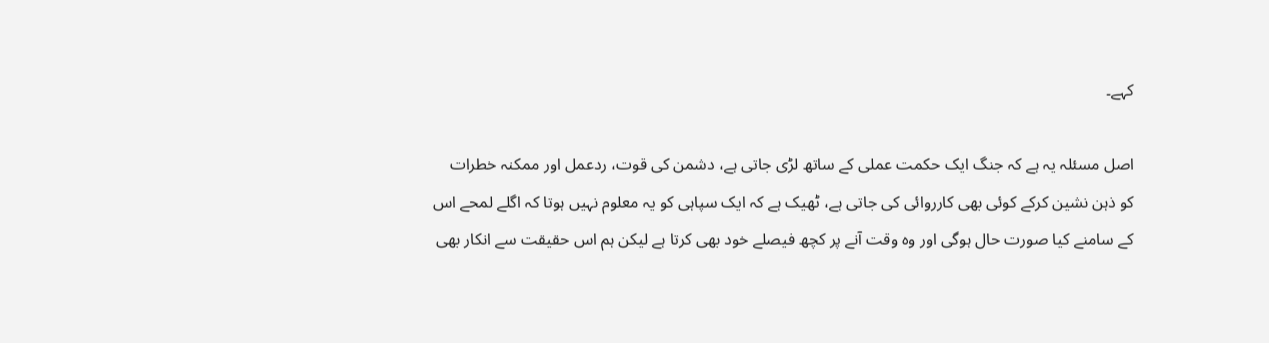کہے۔

اصل مسئلہ یہ ہے کہ جنگ ایک حکمت عملی کے ساتھ لڑی جاتی ہے، دشمن کی قوت، ردعمل اور ممکنہ خطرات کو ذہن نشین کرکے کوئی بھی کارروائی کی جاتی ہے، ٹھیک ہے کہ ایک سپاہی کو یہ معلوم نہیں ہوتا کہ اگلے لمحے اس کے سامنے کیا صورت حال ہوگی اور وہ وقت آنے پر کچھ فیصلے خود بھی کرتا ہے لیکن ہم اس حقیقت سے انکار بھی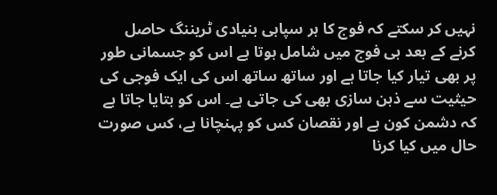نہیں کر سکتے کہ فوج کا ہر سپاہی بنیادی ٹریننگ حاصل کرنے کے بعد ہی فوج میں شامل ہوتا ہے اس کو جسمانی طور پر بھی تیار کیا جاتا ہے اور ساتھ ساتھ اس کی ایک فوجی کی حیثیت سے ذہن سازی بھی کی جاتی ہے۔ اس کو بتایا جاتا ہے کہ دشمن کون ہے اور نقصان کس کو پہنچانا ہے، کس صورت حال میں کیا کرنا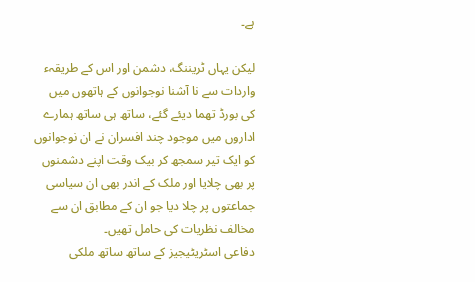ہے۔

لیکن یہاں ٹریننگ، دشمن اور اس کے طریقہء واردات سے نا آشنا نوجوانوں کے ہاتھوں میں کی بورڈ تھما دیئے گئے، ساتھ ہی ساتھ ہمارے اداروں میں موجود چند افسران نے ان نوجوانوں کو ایک تیر سمجھ کر بیک وقت اپنے دشمنوں پر بھی چلایا اور ملک کے اندر بھی ان سیاسی جماعتوں پر چلا دیا جو ان کے مطابق ان سے مخالف نظریات کی حامل تھیں۔
دفاعی اسٹریٹیجیز کے ساتھ ساتھ ملکی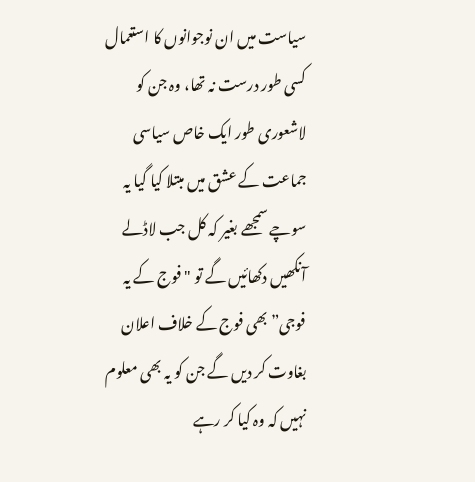سیاست میں ان نوجوانوں کا استعمال کسی طور درست نہ تھا، وہ جن کو لاشعوری طور ایک خاص سیاسی جماعت کے عشق میں مبتلا کیا گیا یہ سوچے سمجھے بغیر کہ کل جب لاڈلے آنکھیں دکھائیں گے تو "فوج کے یہ فوجی” بھی فوج کے خلاف اعلان بغاوت کر دیں گے جن کو یہ بھی معلوم نہیں کہ وہ کیا کر رہے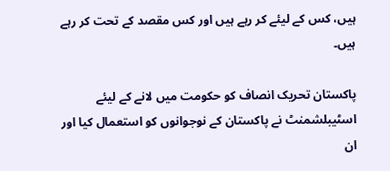ہیں، کس کے لیئے کر رہے ہیں اور کس مقصد کے تحت کر رہے ہیں۔

پاکستان تحریک انصاف کو حکومت میں لانے کے لیئے اسٹیبلشمنٹ نے پاکستان کے نوجوانوں کو استعمال کیا اور ان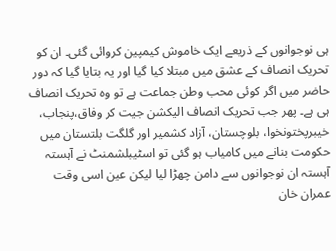ہی نوجوانوں کے ذریعے ایک خاموش کیمپین کروائی گئی۔ ان کو تحریک انصاف کے عشق میں مبتلا کیا گیا اور یہ بتایا گیا کہ دور حاضر میں اگر کوئی محب وطن جماعت ہے تو وہ تحریک انصاف ہی ہے۔ پھر جب تحریک انصاف الیکشن جیت کر وفاق،پنجاب، خیبرپختونخوا، بلوچستان، آزاد کشمیر اور گلگت بلتستان میں حکومت بنانے میں کامیاب ہو گئی تو اسٹیبلشمنٹ نے آہستہ آہستہ ان نوجوانوں سے دامن چھڑا لیا لیکن عین اسی وقت عمران خان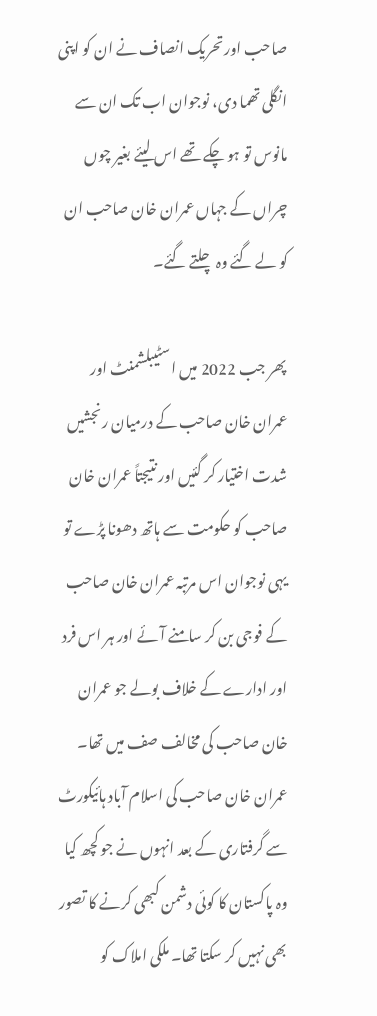صاحب اور تحریک انصاف نے ان کو اپنی انگلی تھما دی، نوجوان اب تک ان سے مانوس تو ہو چکے تھے اس لیئے بغیر چوں چراں کے جہاں عمران خان صاحب ان کو لے گئے وہ چلتے گئے۔

پھر جب 2022 میں اسٹیبلشمنٹ اور عمران خان صاحب کے درمیان رنجشیں شدت اختیار کر گئیں اور نتیجتاً عمران خان صاحب کو حکومت سے ہاتھ دھونا پڑے تو یہی نوجوان اس مرتبہ عمران خان صاحب کے فوجی بن کر سامنے آئے اور ہر اس فرد اور ادارے کے خلاف بولے جو عمران خان صاحب کی مخالف صف میں تھا۔ عمران خان صاحب کی اسلام آباد ہائیکورٹ سے گرفتاری کے بعد انہوں نے جو کچھ کیا وہ پاکستان کا کوئی دشمن کبھی کرنے کا تصور بھی نہیں کر سکتا تھا۔ ملکی املاک کو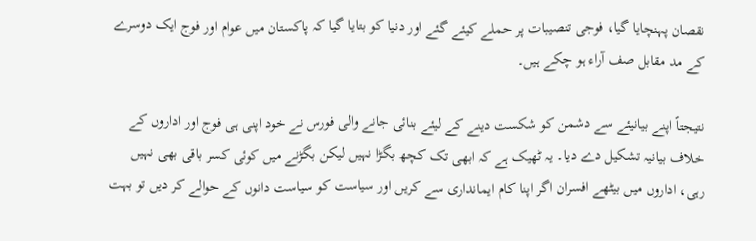نقصان پہنچایا گیا، فوجی تنصیبات پر حملے کیئے گئے اور دنیا کو بتایا گیا کہ پاکستان میں عوام اور فوج ایک دوسرے کے مد مقابل صف آراء ہو چکے ہیں۔

نتیجتاً اپنے بیانیئے سے دشمن کو شکست دینے کے لیئے بنائی جانے والی فورس نے خود اپنی ہی فوج اور اداروں کے خلاف بیانیہ تشکیل دے دیا۔ یہ ٹھیک ہے کہ ابھی تک کچھ بگڑا نہیں لیکن بگڑنے میں کوئی کسر باقی بھی نہیں رہی، اداروں میں بیٹھے افسران اگر اپنا کام ایمانداری سے کریں اور سیاست کو سیاست دانوں کے حوالے کر دیں تو بہت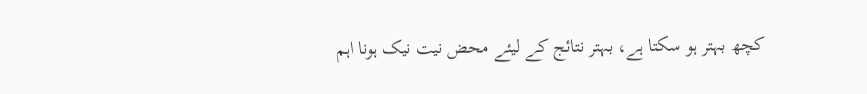کچھ بہتر ہو سکتا ہے، بہتر نتائج کے لیئے محض نیت نیک ہونا اہم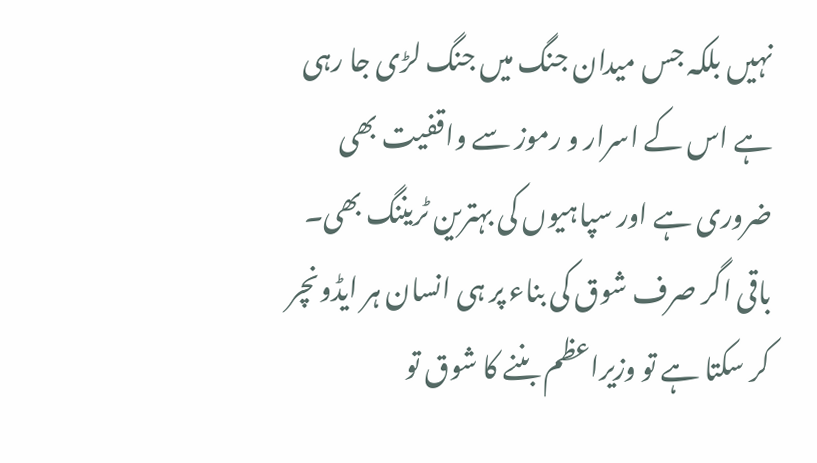نہیں بلکہ جس میدان جنگ میں جنگ لڑی جا رہی ہے اس کے اسرار و رموز سے واقفیت بھی ضروری ہے اور سپاہیوں کی بہترین ٹریننگ بھی۔ باقی اگر صرف شوق کی بناء پر ہی انسان ہر ایڈونچر کر سکتا ہے تو وزیراعظم بننے کا شوق تو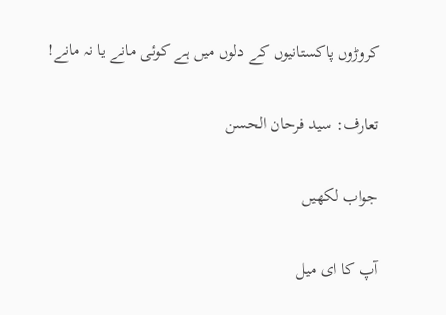کروڑوں پاکستانیوں کے دلوں میں ہے کوئی مانے یا نہ مانے!

تعارف: سید فرحان الحسن

جواب لکھیں

آپ کا ای میل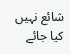شائع نہیں کیا جائے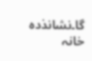گا۔نشانذدہ خانہ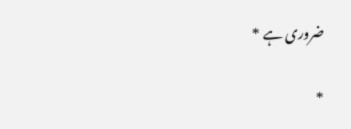ضروری ہے *

*